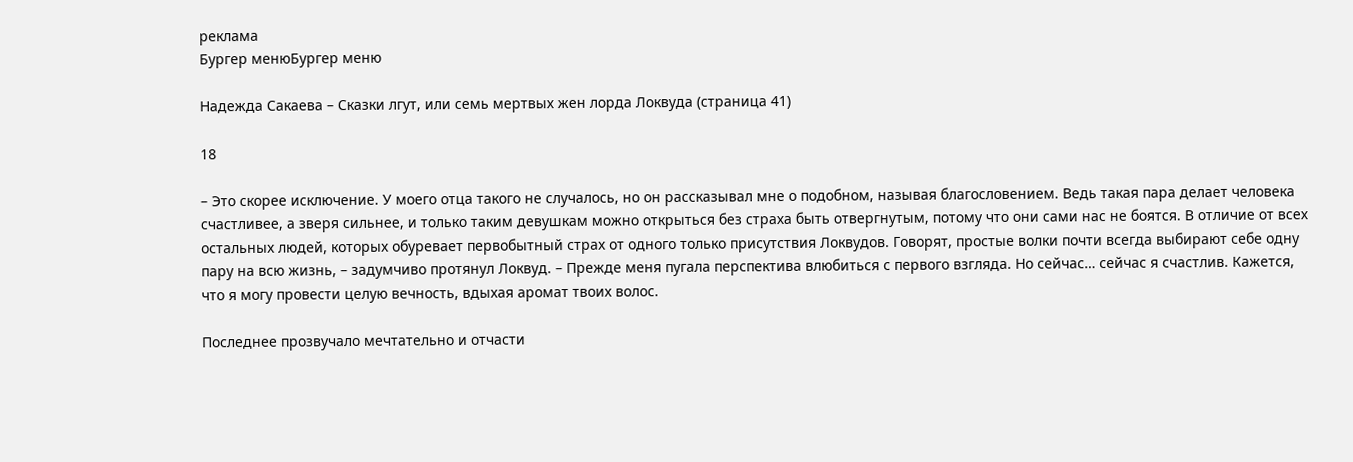реклама
Бургер менюБургер меню

Надежда Сакаева – Сказки лгут, или семь мертвых жен лорда Локвуда (страница 41)

18

– Это скорее исключение. У моего отца такого не случалось, но он рассказывал мне о подобном, называя благословением. Ведь такая пара делает человека счастливее, а зверя сильнее, и только таким девушкам можно открыться без страха быть отвергнутым, потому что они сами нас не боятся. В отличие от всех остальных людей, которых обуревает первобытный страх от одного только присутствия Локвудов. Говорят, простые волки почти всегда выбирают себе одну пару на всю жизнь, – задумчиво протянул Локвуд. – Прежде меня пугала перспектива влюбиться с первого взгляда. Но сейчас… сейчас я счастлив. Кажется, что я могу провести целую вечность, вдыхая аромат твоих волос.

Последнее прозвучало мечтательно и отчасти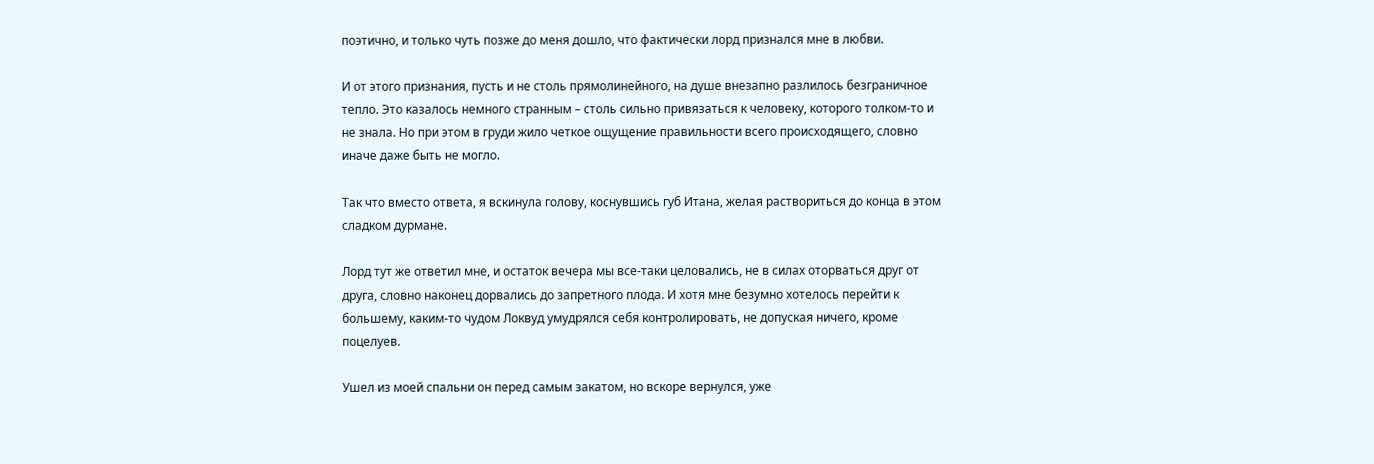поэтично, и только чуть позже до меня дошло, что фактически лорд признался мне в любви.

И от этого признания, пусть и не столь прямолинейного, на душе внезапно разлилось безграничное тепло. Это казалось немного странным – столь сильно привязаться к человеку, которого толком-то и не знала. Но при этом в груди жило четкое ощущение правильности всего происходящего, словно иначе даже быть не могло.

Так что вместо ответа, я вскинула голову, коснувшись губ Итана, желая раствориться до конца в этом сладком дурмане.

Лорд тут же ответил мне, и остаток вечера мы все-таки целовались, не в силах оторваться друг от друга, словно наконец дорвались до запретного плода. И хотя мне безумно хотелось перейти к большему, каким-то чудом Локвуд умудрялся себя контролировать, не допуская ничего, кроме поцелуев.

Ушел из моей спальни он перед самым закатом, но вскоре вернулся, уже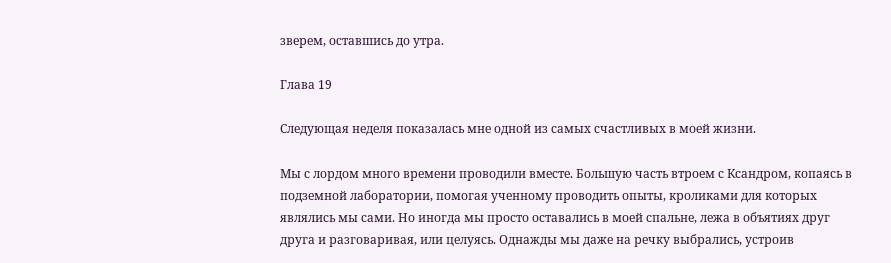зверем, оставшись до утра.

Глава 19

Следующая неделя показалась мне одной из самых счастливых в моей жизни.

Мы с лордом много времени проводили вместе. Большую часть втроем с Ксандром, копаясь в подземной лаборатории, помогая ученному проводить опыты, кроликами для которых являлись мы сами. Но иногда мы просто оставались в моей спальне, лежа в объятиях друг друга и разговаривая, или целуясь. Однажды мы даже на речку выбрались, устроив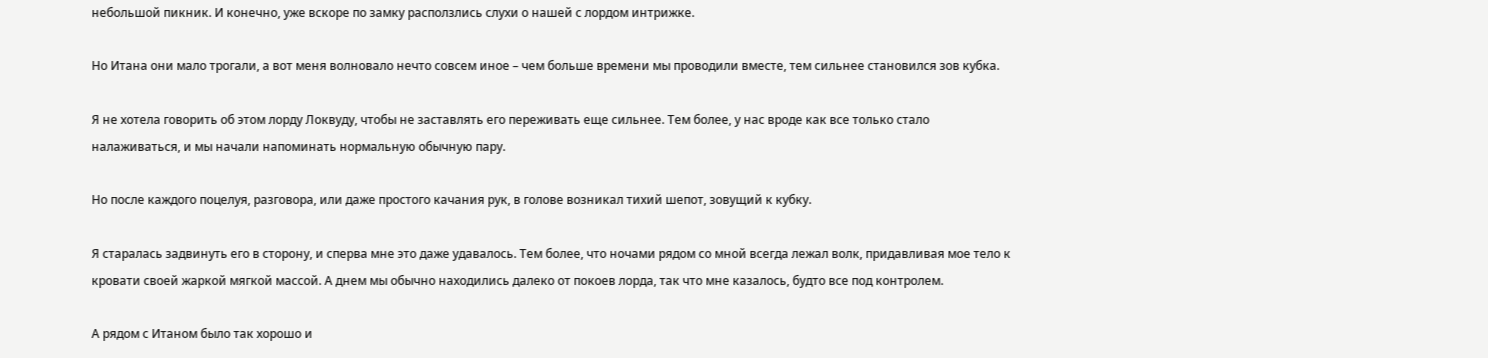небольшой пикник. И конечно, уже вскоре по замку расползлись слухи о нашей с лордом интрижке.

Но Итана они мало трогали, а вот меня волновало нечто совсем иное – чем больше времени мы проводили вместе, тем сильнее становился зов кубка.

Я не хотела говорить об этом лорду Локвуду, чтобы не заставлять его переживать еще сильнее. Тем более, у нас вроде как все только стало налаживаться, и мы начали напоминать нормальную обычную пару.

Но после каждого поцелуя, разговора, или даже простого качания рук, в голове возникал тихий шепот, зовущий к кубку.

Я старалась задвинуть его в сторону, и сперва мне это даже удавалось. Тем более, что ночами рядом со мной всегда лежал волк, придавливая мое тело к кровати своей жаркой мягкой массой. А днем мы обычно находились далеко от покоев лорда, так что мне казалось, будто все под контролем.

А рядом с Итаном было так хорошо и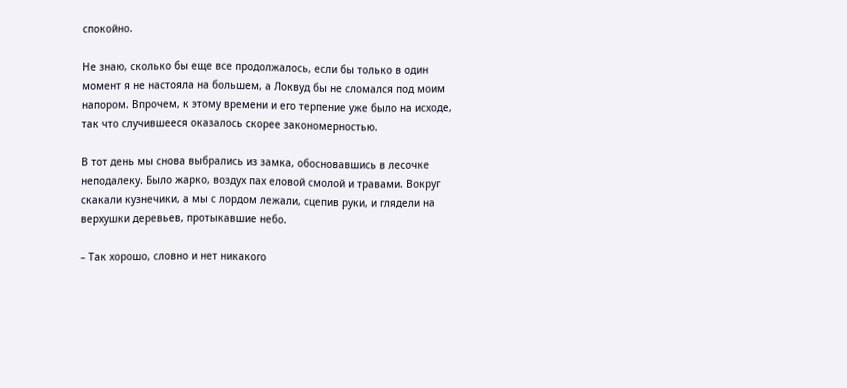спокойно.

Не знаю, сколько бы еще все продолжалось, если бы только в один момент я не настояла на большем, а Локвуд бы не сломался под моим напором. Впрочем, к этому времени и его терпение уже было на исходе, так что случившееся оказалось скорее закономерностью.

В тот день мы снова выбрались из замка, обосновавшись в лесочке неподалеку. Было жарко, воздух пах еловой смолой и травами. Вокруг скакали кузнечики, а мы с лордом лежали, сцепив руки, и глядели на верхушки деревьев, протыкавшие небо.

– Так хорошо, словно и нет никакого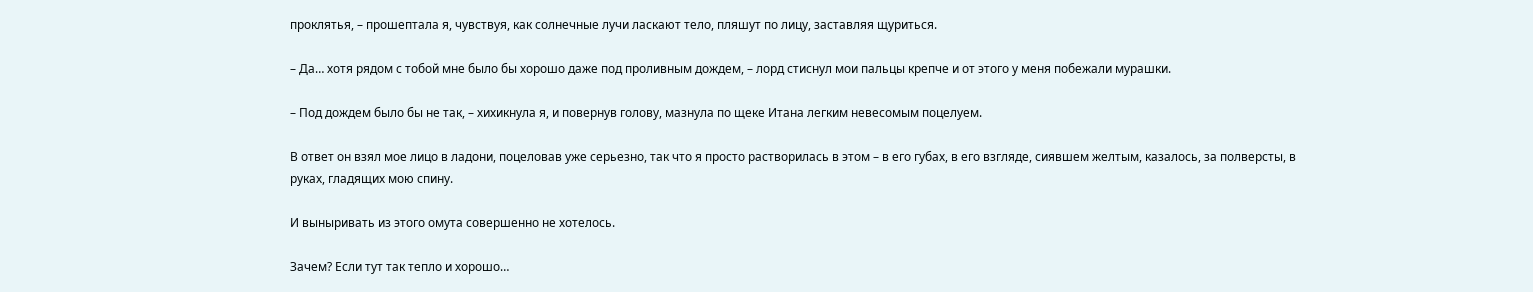проклятья, – прошептала я, чувствуя, как солнечные лучи ласкают тело, пляшут по лицу, заставляя щуриться.

– Да… хотя рядом с тобой мне было бы хорошо даже под проливным дождем, – лорд стиснул мои пальцы крепче и от этого у меня побежали мурашки.

– Под дождем было бы не так, – хихикнула я, и повернув голову, мазнула по щеке Итана легким невесомым поцелуем.

В ответ он взял мое лицо в ладони, поцеловав уже серьезно, так что я просто растворилась в этом – в его губах, в его взгляде, сиявшем желтым, казалось, за полверсты, в руках, гладящих мою спину.

И выныривать из этого омута совершенно не хотелось.

Зачем? Если тут так тепло и хорошо…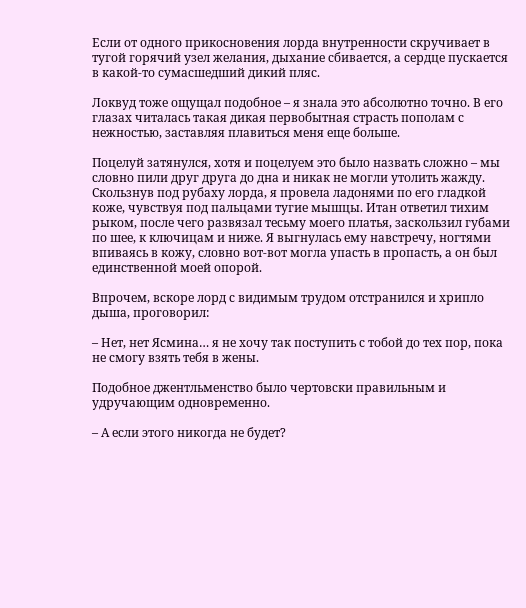Если от одного прикосновения лорда внутренности скручивает в тугой горячий узел желания, дыхание сбивается, а сердце пускается в какой-то сумасшедший дикий пляс.

Локвуд тоже ощущал подобное – я знала это абсолютно точно. В его глазах читалась такая дикая первобытная страсть пополам с нежностью, заставляя плавиться меня еще больше.

Поцелуй затянулся, хотя и поцелуем это было назвать сложно – мы словно пили друг друга до дна и никак не могли утолить жажду. Скользнув под рубаху лорда, я провела ладонями по его гладкой коже, чувствуя под пальцами тугие мышцы. Итан ответил тихим рыком, после чего развязал тесьму моего платья, заскользил губами по шее, к ключицам и ниже. Я выгнулась ему навстречу, ногтями впиваясь в кожу, словно вот-вот могла упасть в пропасть, а он был единственной моей опорой.

Впрочем, вскоре лорд с видимым трудом отстранился и хрипло дыша, проговорил:

– Нет, нет Ясмина… я не хочу так поступить с тобой до тех пор, пока не смогу взять тебя в жены.

Подобное джентльменство было чертовски правильным и удручающим одновременно.

– А если этого никогда не будет?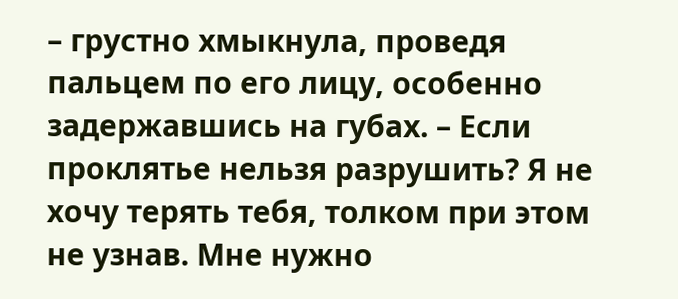– грустно хмыкнула, проведя пальцем по его лицу, особенно задержавшись на губах. – Если проклятье нельзя разрушить? Я не хочу терять тебя, толком при этом не узнав. Мне нужно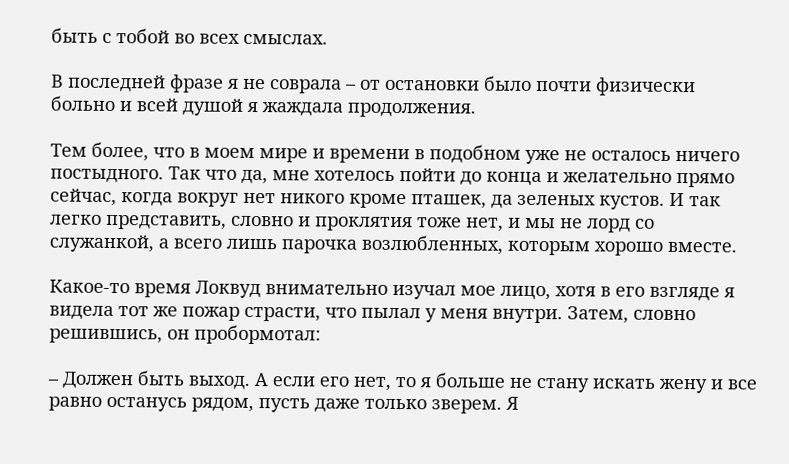быть с тобой во всех смыслах.

В последней фразе я не соврала – от остановки было почти физически больно и всей душой я жаждала продолжения.

Тем более, что в моем мире и времени в подобном уже не осталось ничего постыдного. Так что да, мне хотелось пойти до конца и желательно прямо сейчас, когда вокруг нет никого кроме пташек, да зеленых кустов. И так легко представить, словно и проклятия тоже нет, и мы не лорд со служанкой, а всего лишь парочка возлюбленных, которым хорошо вместе.

Какое-то время Локвуд внимательно изучал мое лицо, хотя в его взгляде я видела тот же пожар страсти, что пылал у меня внутри. Затем, словно решившись, он пробормотал:

– Должен быть выход. А если его нет, то я больше не стану искать жену и все равно останусь рядом, пусть даже только зверем. Я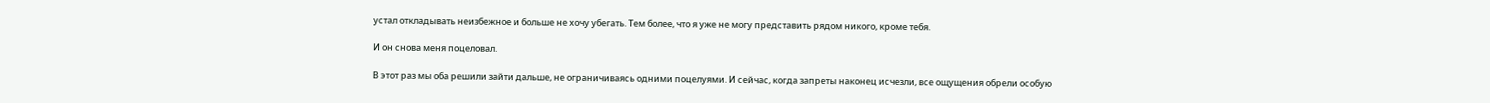устал откладывать неизбежное и больше не хочу убегать. Тем более, что я уже не могу представить рядом никого, кроме тебя.

И он снова меня поцеловал.

В этот раз мы оба решили зайти дальше, не ограничиваясь одними поцелуями. И сейчас, когда запреты наконец исчезли, все ощущения обрели особую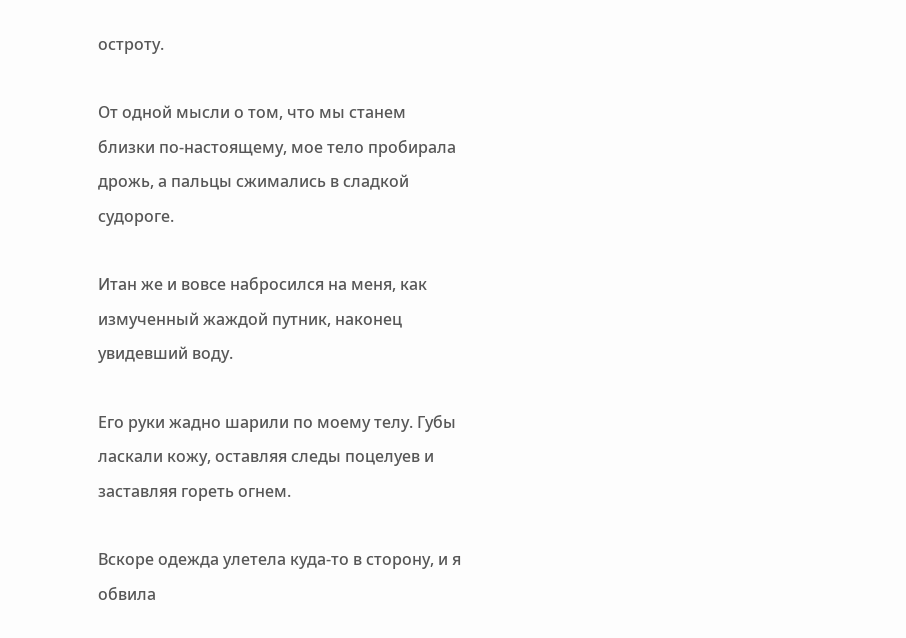остроту.

От одной мысли о том, что мы станем близки по-настоящему, мое тело пробирала дрожь, а пальцы сжимались в сладкой судороге.

Итан же и вовсе набросился на меня, как измученный жаждой путник, наконец увидевший воду.

Его руки жадно шарили по моему телу. Губы ласкали кожу, оставляя следы поцелуев и заставляя гореть огнем.

Вскоре одежда улетела куда-то в сторону, и я обвила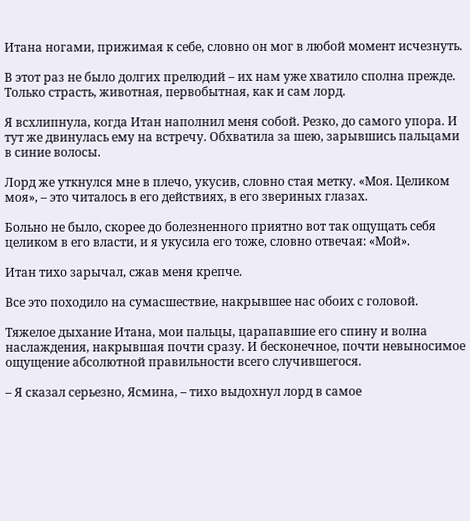Итана ногами, прижимая к себе, словно он мог в любой момент исчезнуть.

В этот раз не было долгих прелюдий – их нам уже хватило сполна прежде. Только страсть, животная, первобытная, как и сам лорд.

Я всхлипнула, когда Итан наполнил меня собой. Резко, до самого упора. И тут же двинулась ему на встречу. Обхватила за шею, зарывшись пальцами в синие волосы.

Лорд же уткнулся мне в плечо, укусив, словно стая метку. «Моя. Целиком моя», – это читалось в его действиях, в его звериных глазах.

Больно не было, скорее до болезненного приятно вот так ощущать себя целиком в его власти, и я укусила его тоже, словно отвечая: «Мой».

Итан тихо зарычал, сжав меня крепче.

Все это походило на сумасшествие, накрывшее нас обоих с головой.

Тяжелое дыхание Итана, мои пальцы, царапавшие его спину и волна наслаждения, накрывшая почти сразу. И бесконечное, почти невыносимое ощущение абсолютной правильности всего случившегося.

– Я сказал серьезно, Ясмина, – тихо выдохнул лорд в самое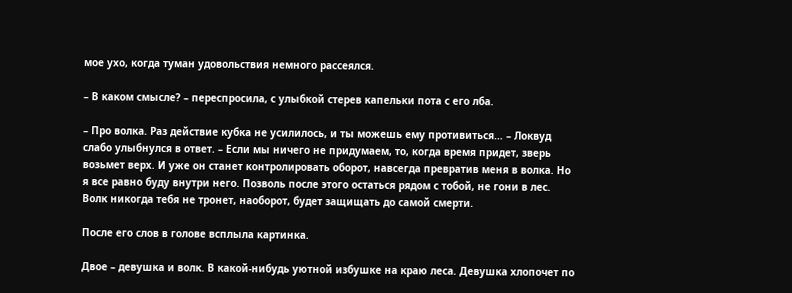мое ухо, когда туман удовольствия немного рассеялся.

– В каком смысле? – переспросила, с улыбкой стерев капельки пота с его лба.

– Про волка. Раз действие кубка не усилилось, и ты можешь ему противиться… – Локвуд слабо улыбнулся в ответ. – Если мы ничего не придумаем, то, когда время придет, зверь возьмет верх. И уже он станет контролировать оборот, навсегда превратив меня в волка. Но я все равно буду внутри него. Позволь после этого остаться рядом с тобой, не гони в лес. Волк никогда тебя не тронет, наоборот, будет защищать до самой смерти.

После его слов в голове всплыла картинка.

Двое – девушка и волк. В какой-нибудь уютной избушке на краю леса. Девушка хлопочет по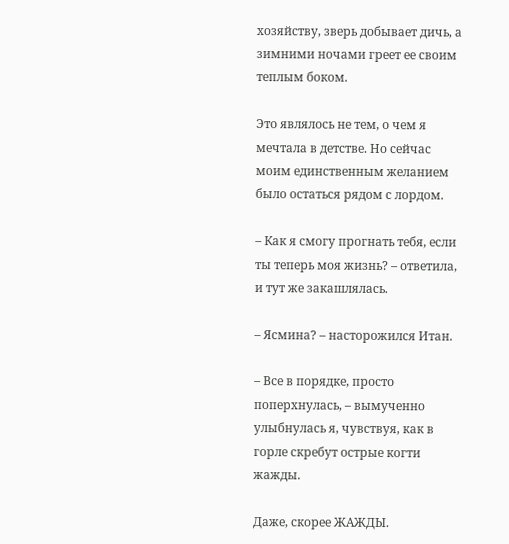хозяйству, зверь добывает дичь, а зимними ночами греет ее своим теплым боком.

Это являлось не тем, о чем я мечтала в детстве. Но сейчас моим единственным желанием было остаться рядом с лордом.

– Как я смогу прогнать тебя, если ты теперь моя жизнь? – ответила, и тут же закашлялась.

– Ясмина? – насторожился Итан.

– Все в порядке, просто поперхнулась, – вымученно улыбнулась я, чувствуя, как в горле скребут острые когти жажды.

Даже, скорее ЖАЖДЫ.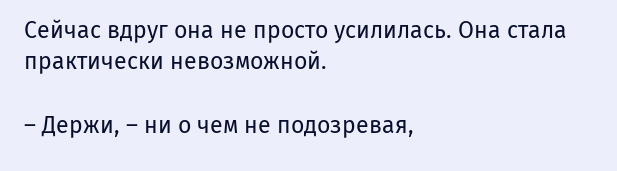Сейчас вдруг она не просто усилилась. Она стала практически невозможной.

– Держи, – ни о чем не подозревая,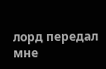лорд передал мне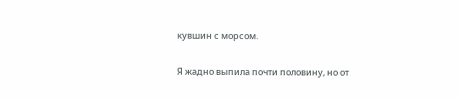кувшин с морсом.

Я жадно выпила почти половину, но от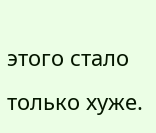этого стало только хуже.